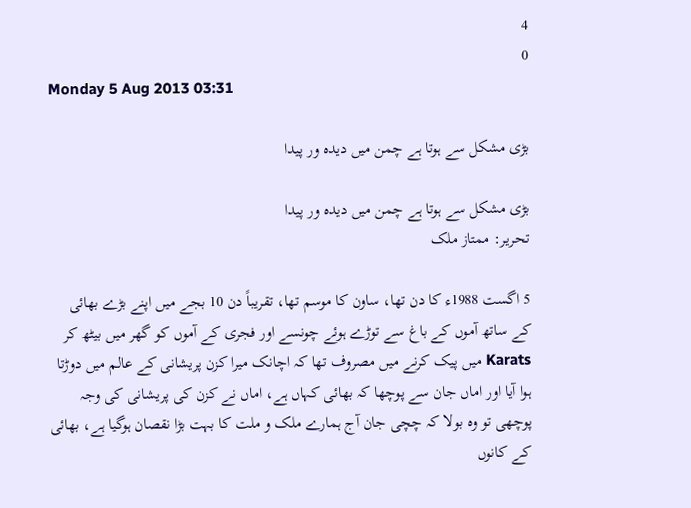4
0
Monday 5 Aug 2013 03:31

بڑی مشکل سے ہوتا ہے چمن میں دیدہ ور پیدا

بڑی مشکل سے ہوتا ہے چمن میں دیدہ ور پیدا
تحریر: ممتاز ملک

5 اگست 1988ء کا دن تھا، ساون کا موسم تھا، تقریباً دن 10 بجے میں اپنے بڑے بھائی کے ساتھ آموں کے باغ سے توڑے ہوئے چونسے اور فجری کے آموں کو گھر میں بیٹھ کر Karats میں پیک کرنے میں مصروف تھا کہ اچانک میرا کزن پریشانی کے عالم میں دوڑتا ہوا آیا اور اماں جان سے پوچھا کہ بھائی کہاں ہے، اماں نے کزن کی پریشانی کی وجہ پوچھی تو وہ بولا کہ چچی جان آج ہمارے ملک و ملت کا بہت بڑا نقصان ہوگیا ہے، بھائی کے کانوں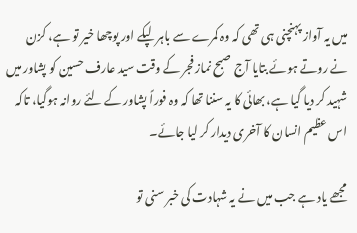میں یہ آواز پہنچنی ہی تھی کہ وہ کمرے سے باہر لپکے اور پوچھا خیر تو ہے، کزن نے روتے ہوئے بتایا آج صبح نماز فجر کے وقت سید عارف حسین کو پشاور میں شہید کر دیا گیا ہے، بھائی کا یہ سننا تھا کہ وہ فوراً پشاور کے لئے روانہ ہوگیا، تاکہ اس عظیم انسان کا آخری دیدار کر لیا جائے۔

مجھے یاد ہے جب میں نے یہ شہادت کی خبر سنی تو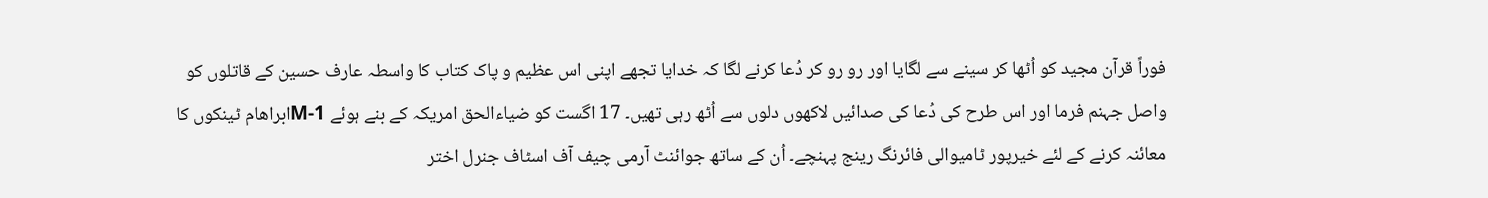فوراً قرآن مجید کو اُٹھا کر سینے سے لگایا اور رو رو کر دُعا کرنے لگا کہ خدایا تجھے اپنی اس عظیم و پاک کتاب کا واسطہ عارف حسین کے قاتلوں کو واصل جہنم فرما اور اس طرح کی دُعا کی صدائیں لاکھوں دلوں سے اُٹھ رہی تھیں۔ 17 اگست کو ضیاءالحق امریکہ کے بنے ہوئے M-1ابراھام ٹینکوں کا معائنہ کرنے کے لئے خیرپور ٹامیوالی فائرنگ رینج پہنچے۔ اُن کے ساتھ جوائنٹ آرمی چیف آف اسٹاف جنرل اختر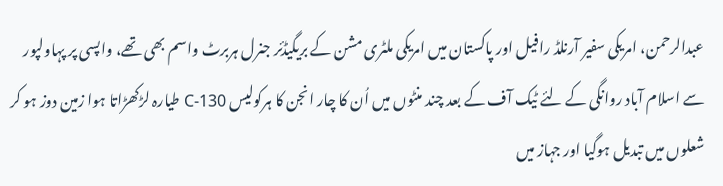عبدالرحمن، امریکی سفیر آرنلڈ رافیل اور پاکستان میں امریکی ملٹری مشن کے بریگیڈئر جنرل ہربرٹ واسم بھی تھے، واپسی پر پہاولپور سے اسلام آباد روانگی کے لئے ٹیک آف کے بعد چند منٹوں میں اُن کا چار انجن کا ہرکولیس C-130 طیارہ لڑکھڑاتا ہوا زمین دوز ہو کر شعلوں میں تبدیل ہوگیا اور جہاز میں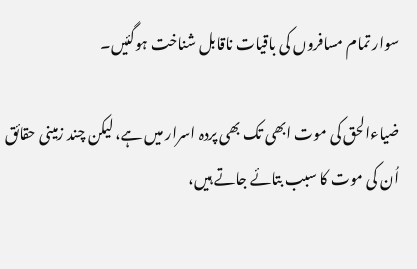سوار تمام مسافروں کی باقیات ناقابل شناخت ہوگئیں۔

ضیاءالحق کی موت ابھی تک بھی پردہ اسرار میں ہے، لیکن چند زمینی حقائق اُن کی موت کا سبب بتائے جاتے ہیں،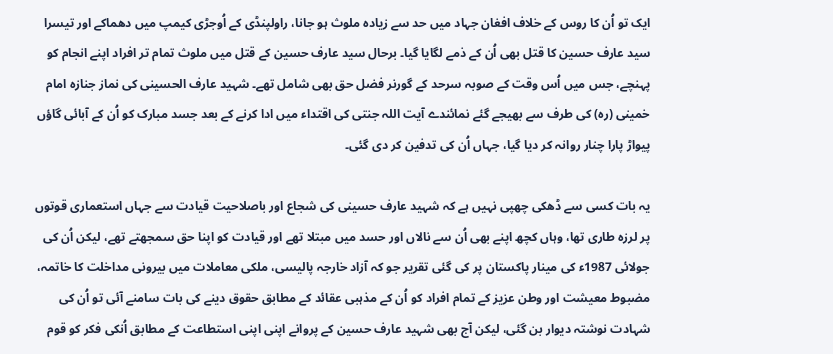ایک تو اُن کا روس کے خلاف افغان جہاد میں حد سے زیادہ ملوث ہو جانا، راولپنڈی کے اُوجڑی کیمپ میں دھماکے اور تیسرا سید عارف حسین کا قتل بھی اُن کے ذمے لگایا گیا۔ برحال سید عارف حسین کے قتل میں ملوث تمام تر افراد اپنے انجام کو پہنچے، جس میں اُس وقت کے صوبہ سرحد کے گورنر فضل حق بھی شامل تھے۔ شہید عارف الحسینی کی نماز جنازہ امام خمینی (رہ) کی طرف سے بھیجے گئے نمائندے آیت اللہ جنتی کی اقتداء میں ادا کرنے کے بعد جسد مبارک کو اُن کے آبائی گاؤں پیواڑ پارا چنار روانہ کر دیا گیا، جہاں اُن کی تدفین کر دی گئی۔

یہ بات کسی سے ڈھکی چھپی نہیں ہے کہ شہید عارف حسینی کی شجاع اور باصلاحیت قیادت سے جہاں استعماری قوتوں پر لرزہ طاری تھا، وہاں کچھ اپنے بھی اُن سے نالاں اور حسد میں مبتلا تھے اور قیادت کو اپنا حق سمجھتے تھے، لیکن اُن کی جولائی 1987ء کی مینار پاکستان پر کی گئی تقریر جو کہ آزاد خارجہ پالیسی، ملکی معاملات میں بیرونی مداخلت کا خاتمہ، مضبوط معیشت اور وطن عزیز کے تمام افراد کو اُن کے مذہبی عقائد کے مطابق حقوق دینے کی بات سامنے آئی تو اُن کی شہادت نوشتہ دیوار بن گئی، لیکن آج بھی شہید عارف حسین کے پروانے اپنی اپنی استطاعت کے مطابق اُنکی فکر کو قوم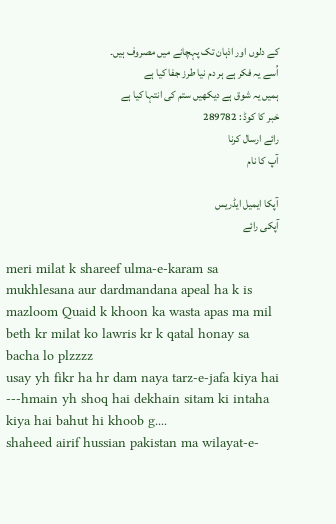کے دلوں اور اذہان تک پہچانے میں مصروف ہیں۔
اُسے یہ فکر ہے ہر دم نیا طرز جفا کیا ہے
ہمیں یہ شوق ہے دیکھیں ستم کی انتہا کیا ہے
خبر کا کوڈ : 289782
رائے ارسال کرنا
آپ کا نام

آپکا ایمیل ایڈریس
آپکی رائے

meri milat k shareef ulma-e-karam sa mukhlesana aur dardmandana apeal ha k is mazloom Quaid k khoon ka wasta apas ma mil beth kr milat ko lawris kr k qatal honay sa bacha lo plzzzz
usay yh fikr ha hr dam naya tarz-e-jafa kiya hai ---hmain yh shoq hai dekhain sitam ki intaha kiya hai bahut hi khoob g....
shaheed airif hussian pakistan ma wilayat-e-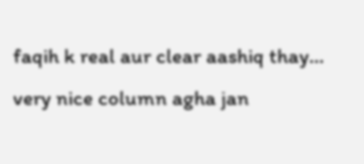faqih k real aur clear aashiq thay...
very nice column agha jan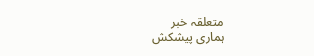متعلقہ خبر
ہماری پیشکش